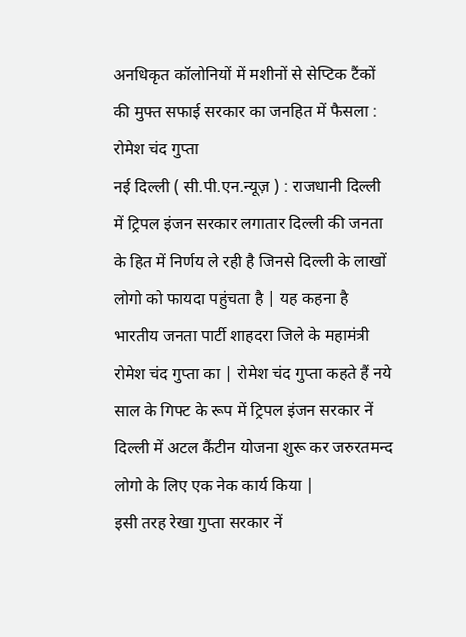अनधिकृत कॉलोनियों में मशीनों से सेप्टिक टैंकों की मुफ्त सफाई सरकार का जनहित में फैसला : रोमेश चंद गुप्ता
नई दिल्ली ( सी.पी.एन.न्यूज़ ) : राजधानी दिल्ली में ट्रिपल इंजन सरकार लगातार दिल्ली की जनता के हित में निर्णय ले रही है जिनसे दिल्ली के लाखों लोगो को फायदा पहुंचता है | यह कहना है भारतीय जनता पार्टी शाहदरा जिले के महामंत्री रोमेश चंद गुप्ता का | रोमेश चंद गुप्ता कहते हैं नये साल के गिफ्ट के रूप में ट्रिपल इंजन सरकार नें दिल्ली में अटल कैंटीन योजना शुरू कर जरुरतमन्द लोगो के लिए एक नेक कार्य किया |
इसी तरह रेखा गुप्ता सरकार नें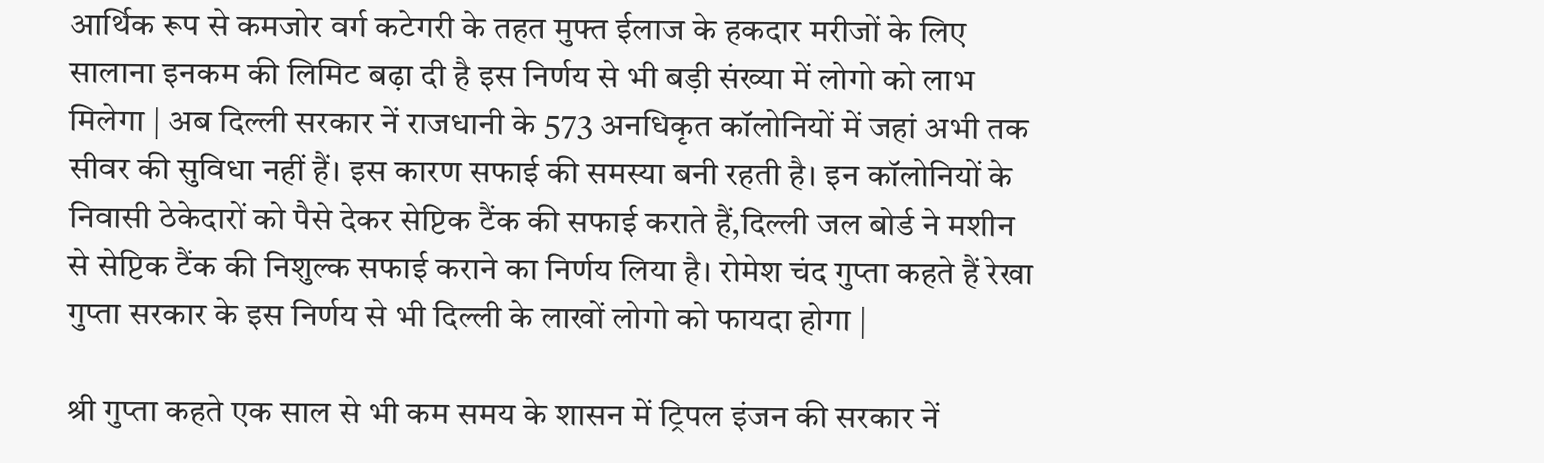आर्थिक रूप से कमजोर वर्ग कटेगरी के तहत मुफ्त ईलाज के हकदार मरीजों के लिए सालाना इनकम की लिमिट बढ़ा दी है इस निर्णय से भी बड़ी संख्या में लोगो को लाभ मिलेगा | अब दिल्ली सरकार नें राजधानी के 573 अनधिकृत कॉलोनियों में जहां अभी तक सीवर की सुविधा नहीं हैं। इस कारण सफाई की समस्या बनी रहती है। इन कॉलोनियों के निवासी ठेकेदारों को पैसे देकर सेप्टिक टैंक की सफाई कराते हैं,दिल्ली जल बोर्ड ने मशीन से सेप्टिक टैंक की निशुल्क सफाई कराने का निर्णय लिया है। रोमेश चंद गुप्ता कहते हैं रेखा गुप्ता सरकार के इस निर्णय से भी दिल्ली के लाखों लोगो को फायदा होगा |

श्री गुप्ता कहते एक साल से भी कम समय के शासन में ट्रिपल इंजन की सरकार नें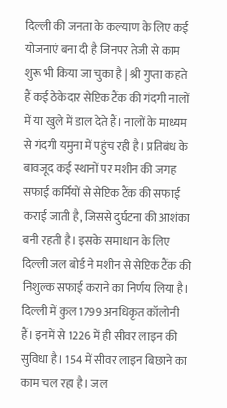दिल्ली की जनता के कल्याण के लिए कई योजनाएं बना दी है जिनपर तेजी से काम शुरू भी किया जा चुका है | श्री गुप्ता कहते हैं कई ठेकेदार सेप्टिक टैंक की गंदगी नालों में या खुले में डाल देते हैं। नालों के माध्यम से गंदगी यमुना में पहुंच रही है। प्रतिबंध के बावजूद कई स्थानों पर मशीन की जगह सफाई कर्मियों से सेप्टिक टैंक की सफाई कराई जाती है, जिससे दुर्घटना की आशंका बनी रहती है। इसके समाधान के लिए दिल्ली जल बोर्ड ने मशीन से सेप्टिक टैंक की निशुल्क सफाई कराने का निर्णय लिया है। दिल्ली में कुल 1799 अनधिकृत कॉलोनी हैं। इनमें से 1226 में ही सीवर लाइन की सुविधा है। 154 में सीवर लाइन बिछाने का काम चल रहा है। जल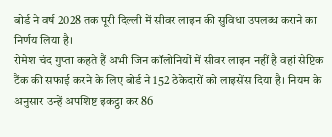बोर्ड ने वर्ष 2028 तक पूरी दिल्ली में सीवर लाइन की सुविधा उपलब्ध कराने का निर्णय लिया है।
रोमेश चंद गुप्ता कहते हैं अभी जिन कॉलोनियों में सीवर लाइन नहीं है वहां सेप्टिक टैंक की सफाई करने के लिए बोर्ड ने 152 ठेकेदारों को लाइसेंस दिया है। नियम के अनुसार उन्हें अपशिष्ट इकट्ठा कर 86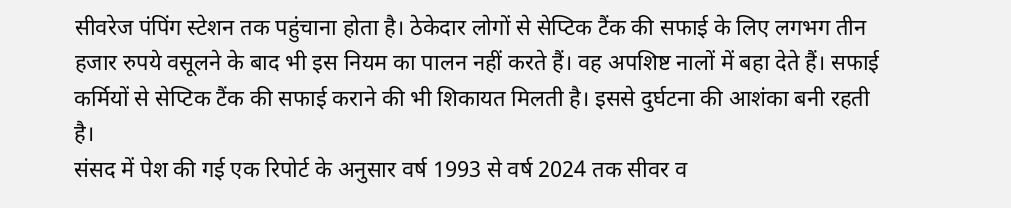सीवरेज पंपिंग स्टेशन तक पहुंचाना होता है। ठेकेदार लोगों से सेप्टिक टैंक की सफाई के लिए लगभग तीन हजार रुपये वसूलने के बाद भी इस नियम का पालन नहीं करते हैं। वह अपशिष्ट नालों में बहा देते हैं। सफाई कर्मियों से सेप्टिक टैंक की सफाई कराने की भी शिकायत मिलती है। इससे दुर्घटना की आशंका बनी रहती है।
संसद में पेश की गई एक रिपोर्ट के अनुसार वर्ष 1993 से वर्ष 2024 तक सीवर व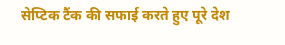सेप्टिक टैंक की सफाई करते हुए पूरे देश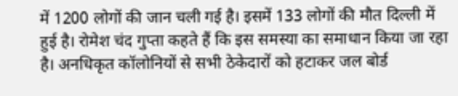में 1200 लोगों की जान चली गई है। इसमें 133 लोगों की मौत दिल्ली में हुई है। रोमेश चंद गुप्ता कहते हैं कि इस समस्या का समाधान किया जा रहा है। अनधिकृत कॉलोनियों से सभी ठेकेदारों को हटाकर जल बोर्ड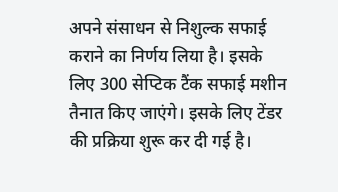अपने संसाधन से निशुल्क सफाई कराने का निर्णय लिया है। इसके लिए 300 सेप्टिक टैंक सफाई मशीन तैनात किए जाएंगे। इसके लिए टेंडर की प्रक्रिया शुरू कर दी गई है।